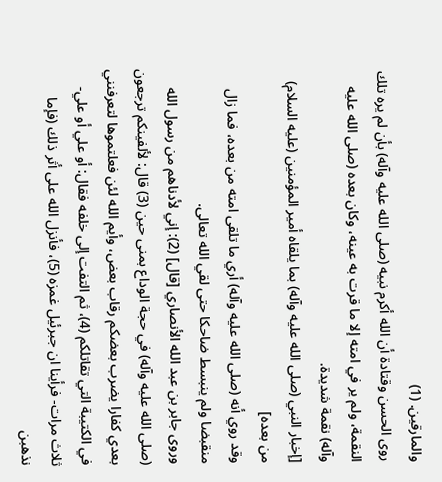والمارقين. (1)
روى الحسن وقتادة أن الله أكرم نبيه (صلى الله عليه وآله) بأن لم يره تلك النقمة، ولم ير في امته إلا ما قرت به عينه، وكان بعده (صلى الله عليه وآله) نقمة شديدة.
[إخبار النبي (صلى الله عليه وآله) بما يلقاه أمير المؤمنين (عليه السلام) من بعده]
وقد روي أنه (صلى الله عليه وآله) أري ما تلقى امته من بعده، فما زال منقبضا ولم ينبسط ضاحكا حتى لقي الله تعالى.
وروى جابر بن عبد الله الأنصاري [قال] (2): إني لأدناهم من رسول الله (صلى الله عليه وآله) في حجة الوداع بمنى حين (3) قال: لألفينكم ترجعون بعدي كفارا يضرب بعضكم رقاب بعض، وأيم الله لئن فعلتموها لتعرفنني في الكتيبة التي تقاتلكم (4)، ثم التفت إلى خلفه فقال: أو علي أو علي- ثلاث مرات- فرأينا ان جبرئيل غمزه (5)، فأنزل الله على أثر ذلك (فإما نذهبن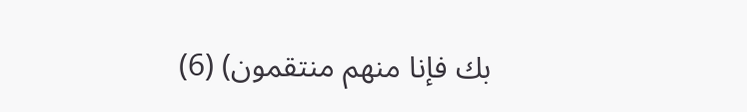بك فإنا منهم منتقمون) (6)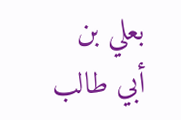بعلي بن أبي طالب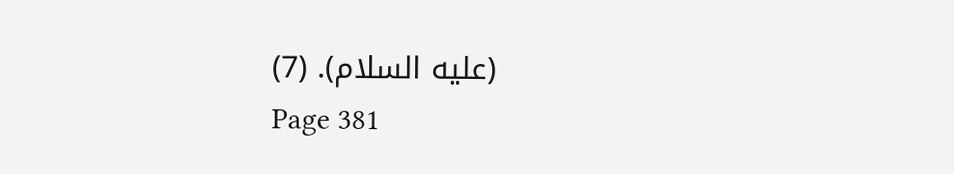(عليه السلام). (7)
Page 381